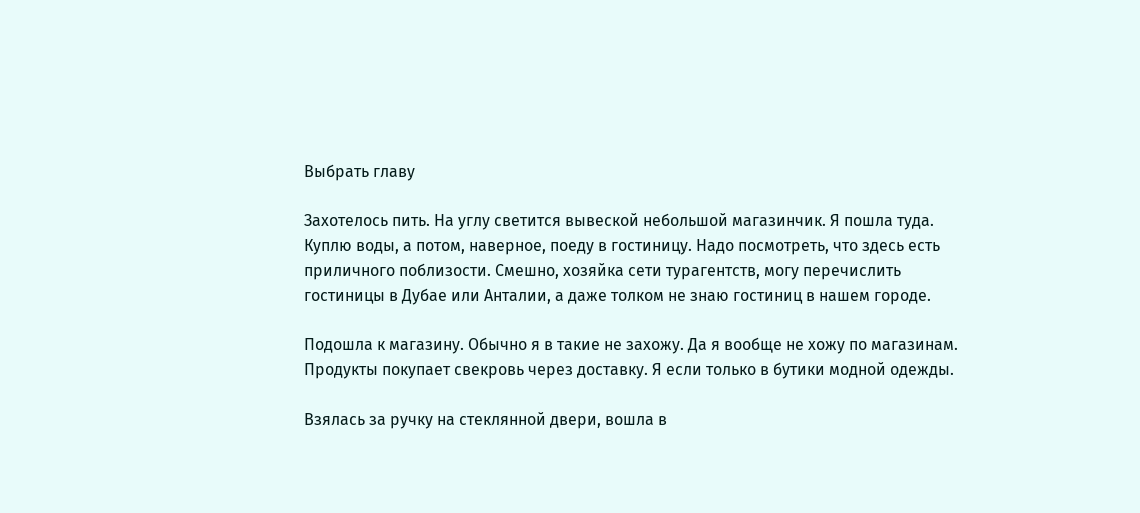Выбрать главу

Захотелось пить. На углу светится вывеской небольшой магазинчик. Я пошла туда. Куплю воды, а потом, наверное, поеду в гостиницу. Надо посмотреть, что здесь есть приличного поблизости. Смешно, хозяйка сети турагентств, могу перечислить гостиницы в Дубае или Анталии, а даже толком не знаю гостиниц в нашем городе.

Подошла к магазину. Обычно я в такие не захожу. Да я вообще не хожу по магазинам. Продукты покупает свекровь через доставку. Я если только в бутики модной одежды.

Взялась за ручку на стеклянной двери, вошла в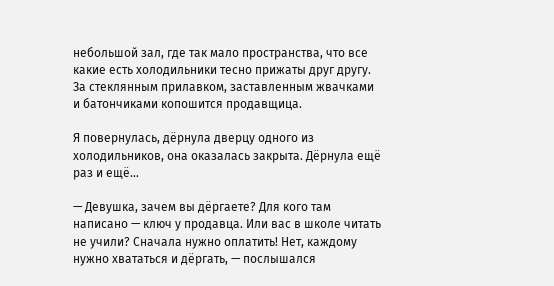небольшой зал, где так мало пространства, что все какие есть холодильники тесно прижаты друг другу. За стеклянным прилавком, заставленным жвачками и батончиками копошится продавщица.

Я повернулась, дёрнула дверцу одного из холодильников, она оказалась закрыта. Дёрнула ещё раз и ещё…

— Девушка, зачем вы дёргаете? Для кого там написано — ключ у продавца. Или вас в школе читать не учили? Сначала нужно оплатить! Нет, каждому нужно хвататься и дёргать, — послышался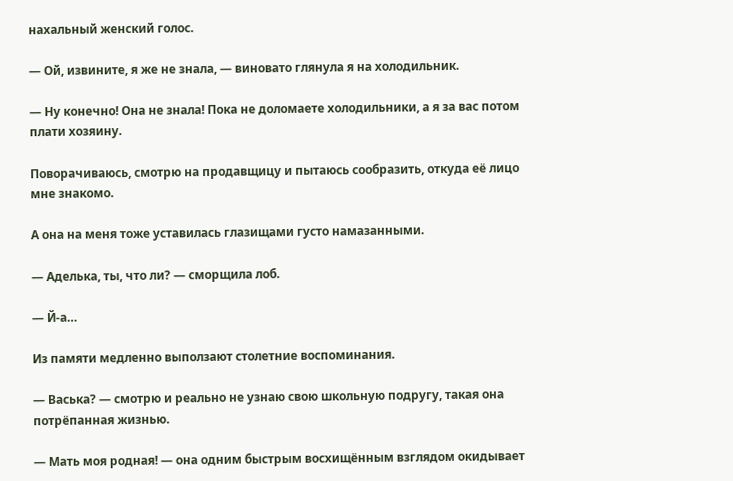нахальный женский голос.

— Ой, извините, я же не знала, — виновато глянула я на холодильник.

— Ну конечно! Она не знала! Пока не доломаете холодильники, а я за вас потом плати хозяину.

Поворачиваюсь, смотрю на продавщицу и пытаюсь сообразить, откуда её лицо мне знакомо.

А она на меня тоже уставилась глазищами густо намазанными.

— Аделька, ты, что ли? — сморщила лоб.

— Й-а…

Из памяти медленно выползают столетние воспоминания.

— Васька? — смотрю и реально не узнаю свою школьную подругу, такая она потрёпанная жизнью.

— Мать моя родная! — она одним быстрым восхищённым взглядом окидывает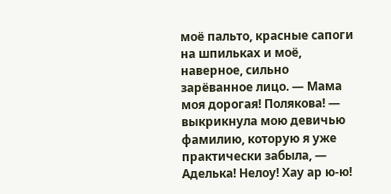моё пальто, красные сапоги на шпильках и моё, наверное, сильно зарёванное лицо. — Мама моя дорогая! Полякова! — выкрикнула мою девичью фамилию, которую я уже практически забыла, — Аделька! Нелоу! Хау ар ю-ю!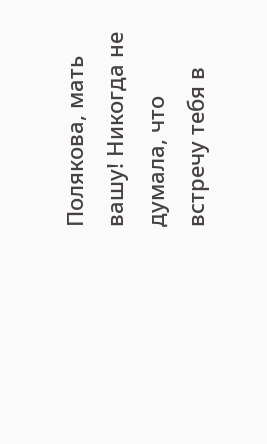Полякова, мать вашу! Никогда не думала, что встречу тебя в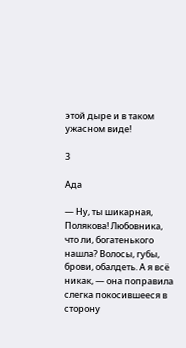этой дыре и в таком ужасном виде!

3

Ада

— Ну, ты шикарная, Полякова! Любовника, что ли, богатенького нашла? Волосы, губы, брови, обалдеть. А я всё никак, — она поправила слегка покосившееся в сторону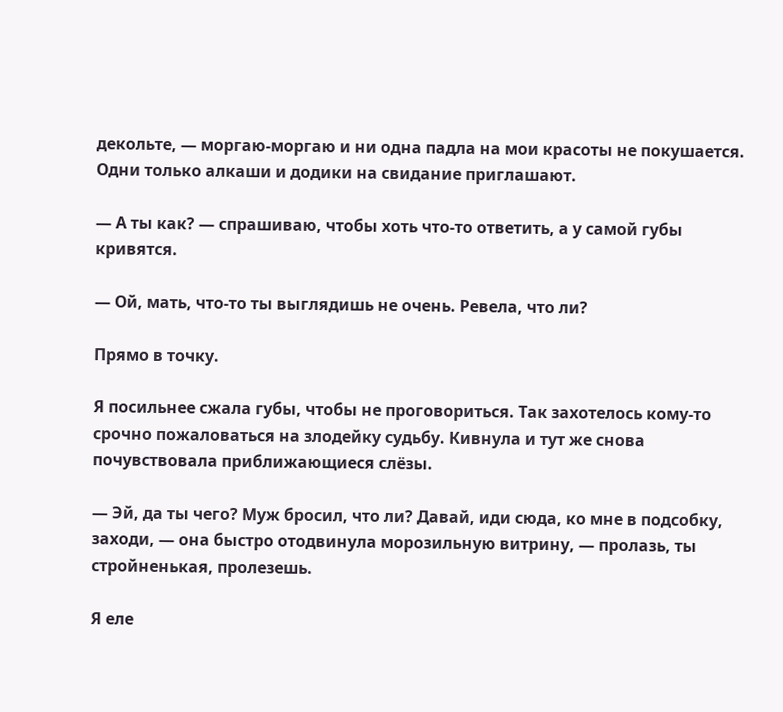декольте, — моргаю-моргаю и ни одна падла на мои красоты не покушается. Одни только алкаши и додики на свидание приглашают.

— А ты как? — спрашиваю, чтобы хоть что-то ответить, а у самой губы кривятся.

— Ой, мать, что-то ты выглядишь не очень. Ревела, что ли?

Прямо в точку.

Я посильнее сжала губы, чтобы не проговориться. Так захотелось кому-то срочно пожаловаться на злодейку судьбу. Кивнула и тут же снова почувствовала приближающиеся слёзы.

— Эй, да ты чего? Муж бросил, что ли? Давай, иди сюда, ко мне в подсобку, заходи, — она быстро отодвинула морозильную витрину, — пролазь, ты стройненькая, пролезешь.

Я еле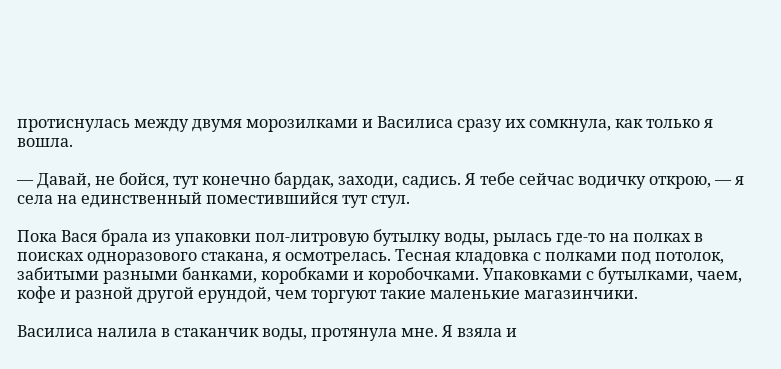протиснулась между двумя морозилками и Василиса сразу их сомкнула, как только я вошла.

— Давай, не бойся, тут конечно бардак, заходи, садись. Я тебе сейчас водичку открою, — я села на единственный поместившийся тут стул.

Пока Вася брала из упаковки пол-литровую бутылку воды, рылась где-то на полках в поисках одноразового стакана, я осмотрелась. Тесная кладовка с полками под потолок, забитыми разными банками, коробками и коробочками. Упаковками с бутылками, чаем, кофе и разной другой ерундой, чем торгуют такие маленькие магазинчики.

Василиса налила в стаканчик воды, протянула мне. Я взяла и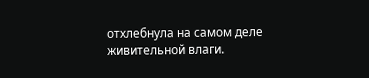отхлебнула на самом деле живительной влаги.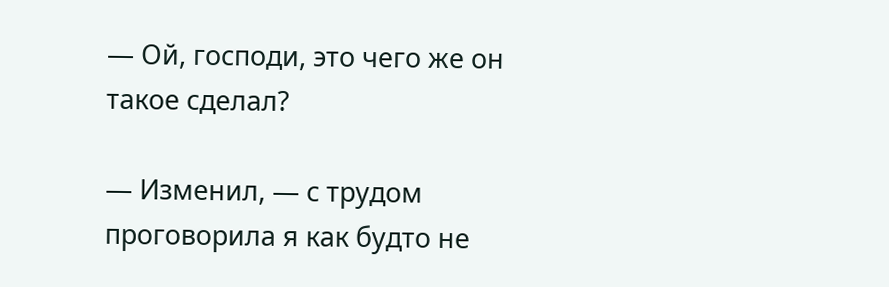— Ой, господи, это чего же он такое сделал?

— Изменил, — с трудом проговорила я как будто не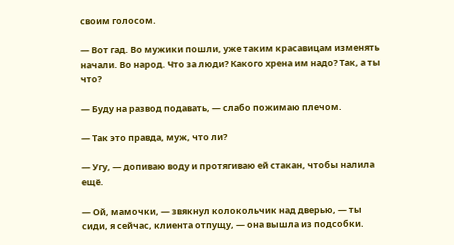своим голосом.

— Вот гад. Во мужики пошли, уже таким красавицам изменять начали. Во народ. Что за люди? Какого хрена им надо? Так, а ты что?

— Буду на развод подавать, — слабо пожимаю плечом.

— Так это правда, муж, что ли?

— Угу, — допиваю воду и протягиваю ей стакан, чтобы налила ещё.

— Ой, мамочки, — звякнул колокольчик над дверью, — ты сиди, я сейчас, клиента отпущу, — она вышла из подсобки.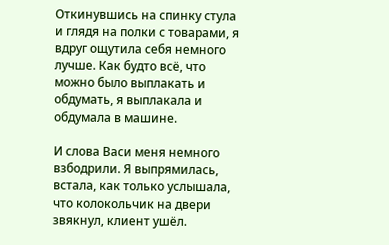Откинувшись на спинку стула и глядя на полки с товарами, я вдруг ощутила себя немного лучше. Как будто всё, что можно было выплакать и обдумать, я выплакала и обдумала в машине.

И слова Васи меня немного взбодрили. Я выпрямилась, встала, как только услышала, что колокольчик на двери звякнул, клиент ушёл.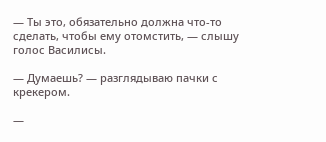— Ты это, обязательно должна что-то сделать, чтобы ему отомстить, — слышу голос Василисы.

— Думаешь? — разглядываю пачки с крекером.

—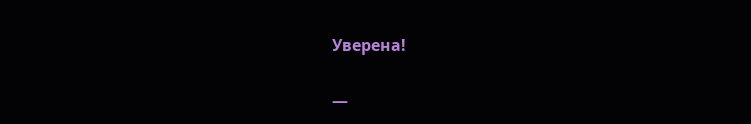Уверена!

—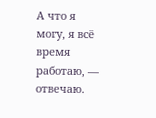А что я могу, я всё время работаю, — отвечаю.